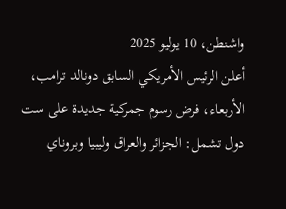واشنطن، 10 يوليو 2025
أعلن الرئيس الأمريكي السابق دونالد ترامب، الأربعاء، فرض رسوم جمركية جديدة على ست دول تشمل: الجزائر والعراق وليبيا وبروناي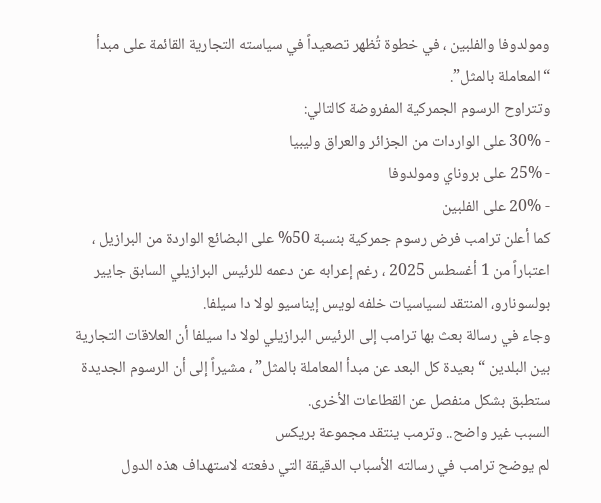ومولدوفا والفلبين ، في خطوة تُظهر تصعيداً في سياسته التجارية القائمة على مبدأ “المعاملة بالمثل”.
وتتراوح الرسوم الجمركية المفروضة كالتالي:
- 30% على الواردات من الجزائر والعراق وليبيا
- 25% على بروناي ومولدوفا
- 20% على الفلبين
كما أعلن ترامب فرض رسوم جمركية بنسبة 50% على البضائع الواردة من البرازيل ، اعتباراً من 1 أغسطس 2025 ، رغم إعرابه عن دعمه للرئيس البرازيلي السابق جايير بولسونارو، المنتقد لسياسيات خلفه لويس إيناسيو لولا دا سيلفا.
وجاء في رسالة بعث بها ترامب إلى الرئيس البرازيلي لولا دا سيلفا أن العلاقات التجارية بين البلدين “بعيدة كل البعد عن مبدأ المعاملة بالمثل” ، مشيراً إلى أن الرسوم الجديدة ستطبق بشكل منفصل عن القطاعات الأخرى.
السبب غير واضح.. وترمب ينتقد مجموعة بريكس
لم يوضح ترامب في رسالته الأسباب الدقيقة التي دفعته لاستهداف هذه الدول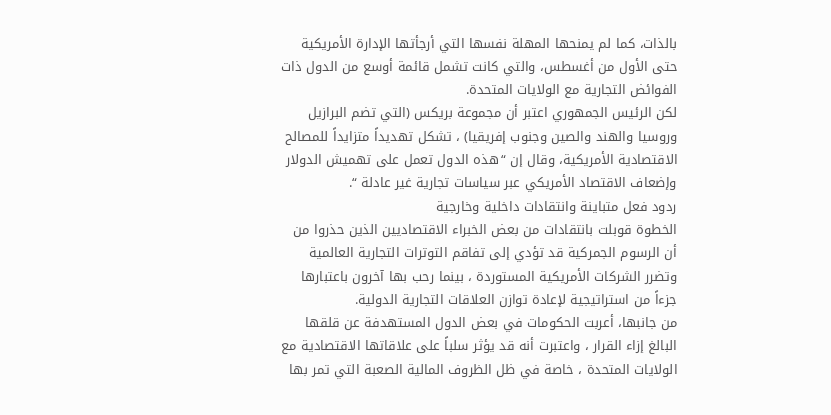بالذات، كما لم يمنحها المهلة نفسها التي أرجأتها الإدارة الأمريكية حتى الأول من أغسطس، والتي كانت تشمل قائمة أوسع من الدول ذات الفوائض التجارية مع الولايات المتحدة.
لكن الرئيس الجمهوري اعتبر أن مجموعة بريكس (التي تضم البرازيل وروسيا والهند والصين وجنوب إفريقيا) ، تشكل تهديداً متزايداً للمصالح الاقتصادية الأمريكية، وقال إن “هذه الدول تعمل على تهميش الدولار وإضعاف الاقتصاد الأمريكي عبر سياسات تجارية غير عادلة “.
ردود فعل متباينة وانتقادات داخلية وخارجية
الخطوة قوبلت بانتقادات من بعض الخبراء الاقتصاديين الذين حذروا من أن الرسوم الجمركية قد تؤدي إلى تفاقم التوترات التجارية العالمية وتضرر الشركات الأمريكية المستوردة ، بينما رحب بها آخرون باعتبارها جزءاً من استراتيجية لإعادة توازن العلاقات التجارية الدولية.
من جانبها، أعربت الحكومات في بعض الدول المستهدفة عن قلقها البالغ إزاء القرار ، واعتبرت أنه قد يؤثر سلباً على علاقاتها الاقتصادية مع الولايات المتحدة ، خاصة في ظل الظروف المالية الصعبة التي تمر بها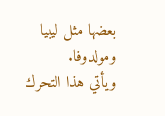بعضها مثل ليبيا ومولدوفا.
ويأتي هذا التحرك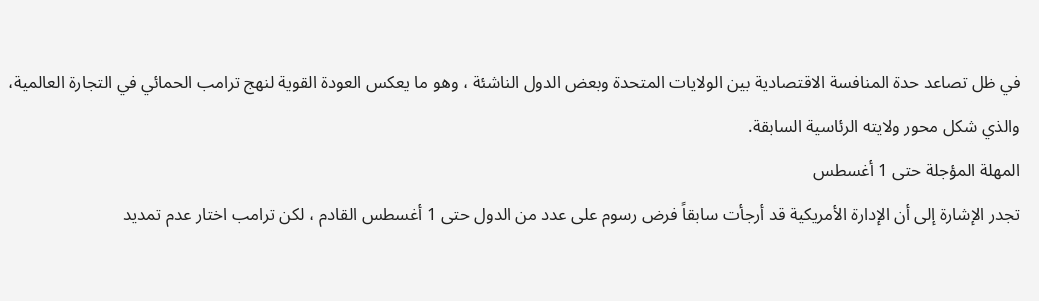في ظل تصاعد حدة المنافسة الاقتصادية بين الولايات المتحدة وبعض الدول الناشئة ، وهو ما يعكس العودة القوية لنهج ترامب الحمائي في التجارة العالمية، والذي شكل محور ولايته الرئاسية السابقة.
المهلة المؤجلة حتى 1 أغسطس
تجدر الإشارة إلى أن الإدارة الأمريكية قد أرجأت سابقاً فرض رسوم على عدد من الدول حتى 1 أغسطس القادم ، لكن ترامب اختار عدم تمديد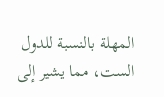المهلة بالنسبة للدول الست، مما يشير إلى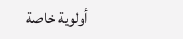أولوية خاصة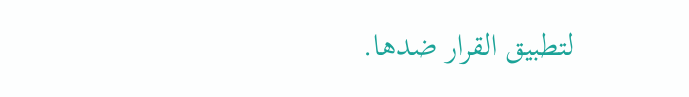لتطبيق القرار ضدها.